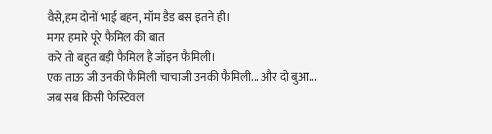वैसे,हम दोनों भाई बहन, मॉम डैड बस इतने ही।
मगर हमारे पूरे फैमिल की बात
करे तो बहुत बड़ी फैमिल है जॉइन फैमिली।
एक ताऊ जी उनकी फैमिली चाचाजी उनकी फैमिली... और दो बुआ...
जब सब किसी फेस्टिवल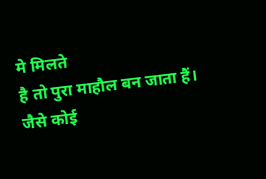मे मिलते
है तो पुरा माहौल बन जाता हैं।
जैसे कोई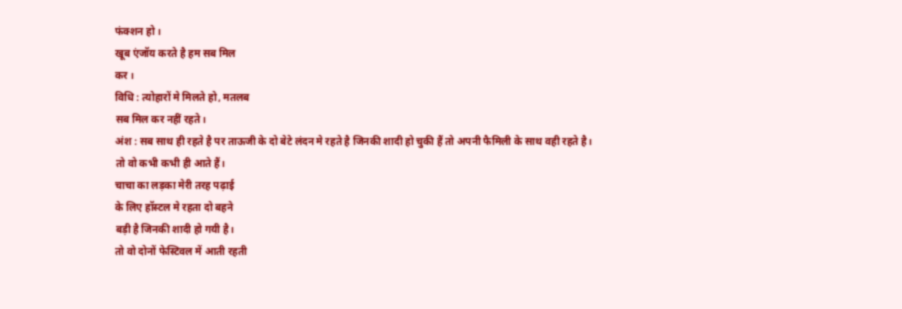फंक्शन हो।
खूब एंजॉय करते है हम सब मिल
कर ।
विधि : त्योहारों मे मिलते हो, मतलब
सब मिल कर नहीं रहते।
अंश : सब साथ ही रहते है पर ताऊजी के दो बेटे लंदन मे रहते है जिनकी शादी हो चुकी हैं तो अपनी फैमिली के साथ वही रहते है।
तो वो कभी कभी ही आते हैं।
चाचा का लड़का मेरी तरह पढ़ाई
के लिए हॉस्टल मे रहता दो बहने
बड़ी है जिनकी शादी हो गयी है।
तो वो दोनों फेस्टिवल में आती रहती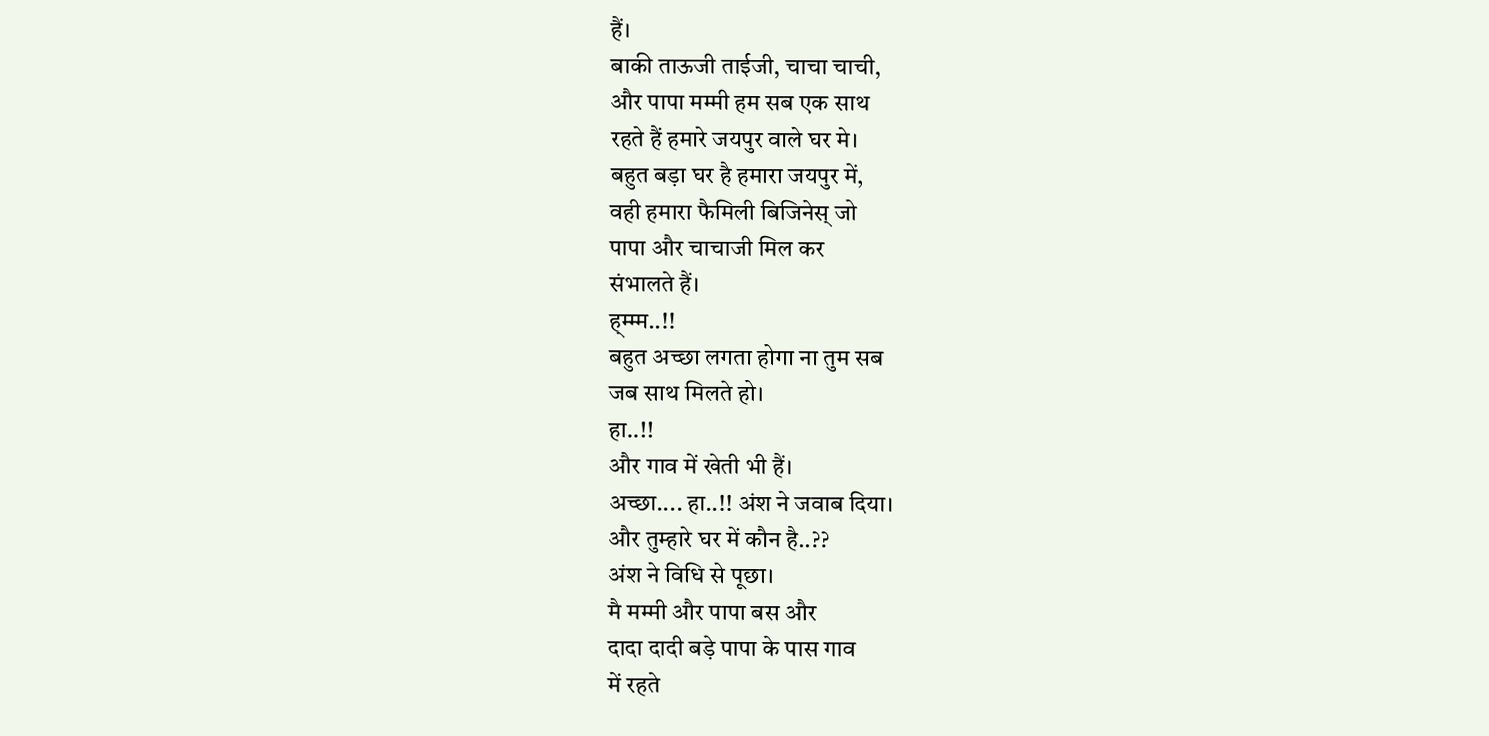हैं।
बाकी ताऊजी ताईजी, चाचा चाची,
और पापा मम्मी हम सब एक साथ
रहते हैं हमारे जयपुर वाले घर मे।
बहुत बड़ा घर है हमारा जयपुर में,
वही हमारा फैमिली बिजिनेस् जो
पापा और चाचाजी मिल कर
संभालते हैं।
ह्म्म्म..!!
बहुत अच्छा लगता होगा ना तुम सब
जब साथ मिलते हो।
हा..!!
और गाव में खेती भी हैं।
अच्छा.... हा..!! अंश ने जवाब दिया।
और तुम्हारे घर में कौन है..??
अंश ने विधि से पूछा।
मै मम्मी और पापा बस और
दादा दादी बड़े पापा के पास गाव
में रहते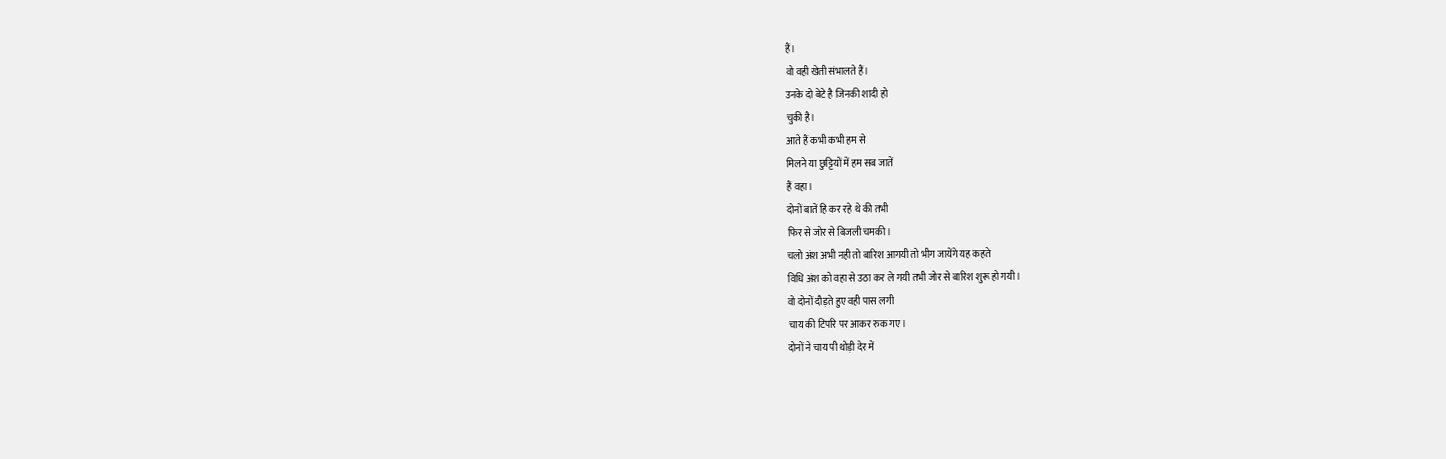हैं।
वो वही खेती संभालते हैं।
उनके दो बेटे है जिनकी शादी हो
चुकी है।
आते हैं कभी कभी हम से
मिलने या छुट्टियों में हम सब जातें
हैं वहा।
दोनों बातें हि कर रहे थे की तभी
फिर से जोर से बिजली चमकी।
चलो अंश अभी नही तो बारिश आगयी तो भीग जायेंगे यह कहते
विधि अंश को वहा से उठा कर ले गयी तभी जोर से बारिश शुरू हो गयी।
वो दोनों दौड़ते हुए वही पास लगी
चाय की टिपरि पर आकर रुक गए।
दोनों ने चाय पी थोड़ी देर में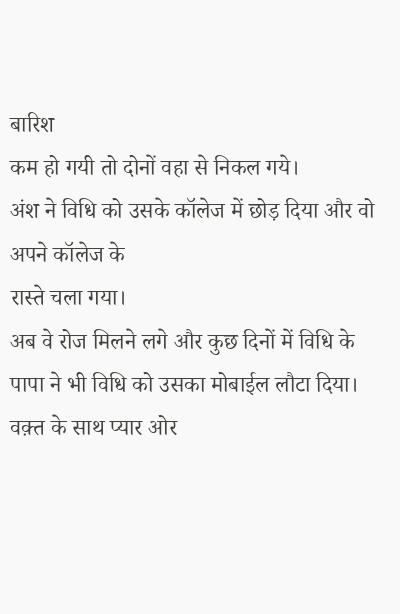बारिश
कम हो गयी तो दोनों वहा से निकल गये।
अंश ने विधि को उसके कॉलेज में छोड़ दिया और वो अपने कॉलेज के
रास्ते चला गया।
अब वे रोज मिलने लगे और कुछ दिनों में विधि के पापा ने भी विधि को उसका मोबाईल लौटा दिया।
वक़्त के साथ प्यार ओर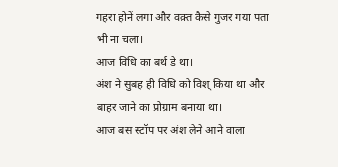गहरा होनें लगा और वक़्त कैसे गुजर गया पता भी ना चला।
आज विधि का बर्थ डे था।
अंश ने सुबह ही विधि को विश् किया था और बाहर जाने का प्रोग्राम बनाया था।
आज बस स्टॉप पर अंश लेने आने वाला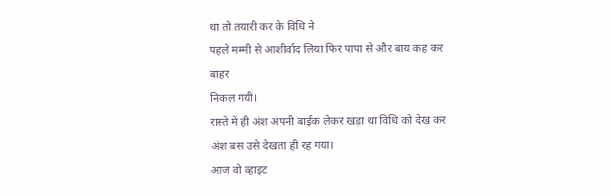था तो तयारी कर के विधि ने
पहले मम्मी से आशीर्वाद लिया फिर पापा से और बाय कह कर बाहर
निकल गयी।
रास्ते में ही अंश अपनी बाईक लेकर खड़ा था विधि को देख कर अंश बस उसे देखता ही रह गया।
आज वो व्हाइट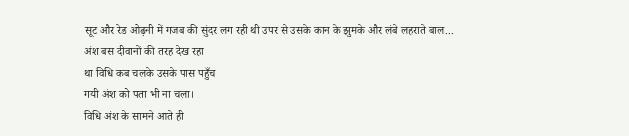सूट और रेड ओढ़नी में गजब की सुंदर लग रही थी उपर से उसके कान के झुमके और लंबे लहराते बाल...
अंश बस दीवानों की तरह देख रहा
था विधि कब चलके उसके पास पहुँच
गयी अंश को पता भी ना चला।
विधि अंश के सामने आते ही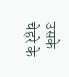उसके चेहरे के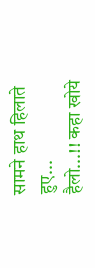सामने हाथ हिलाते हुए...
हैलो...!! कहा खोये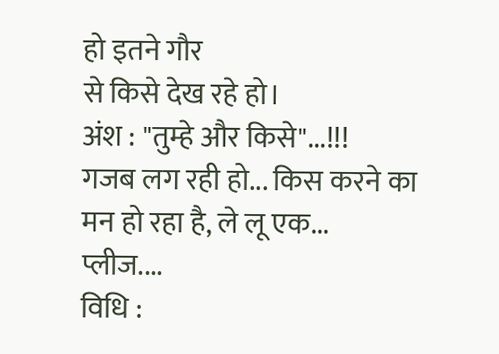हो इतने गौर
से किसे देख रहे हो।
अंश : "तुम्हे और किसे"...!!!
गजब लग रही हो... किस करने का
मन हो रहा है, ले लू एक...
प्लीज....
विधि :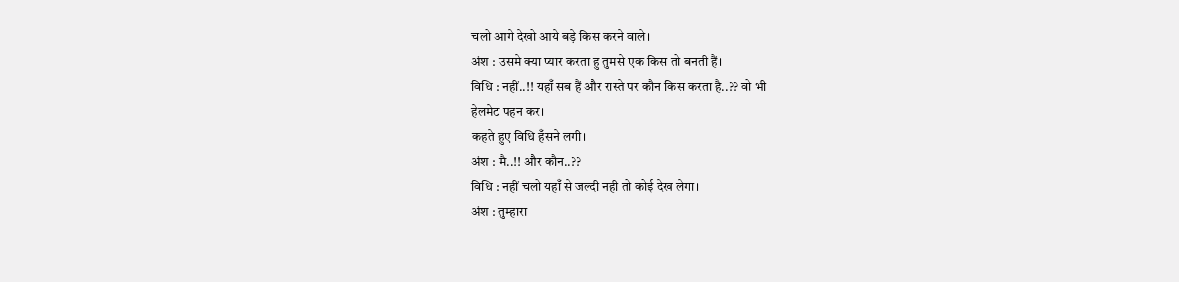चलो आगे देखो आये बड़े किस करने वाले।
अंश : उसमे क्या प्यार करता हु तुमसे एक किस तो बनती हैं।
विधि : नहीं..!! यहाँ सब हैं और रास्ते पर कौन किस करता है..?? वो भी
हेलमेट पहन कर।
कहते हुए विधि हँसने लगी।
अंश : मै..!! और कौन..??
विधि : नहीं चलो यहाँ से जल्दी नही तो कोई देख लेगा।
अंश : तुम्हारा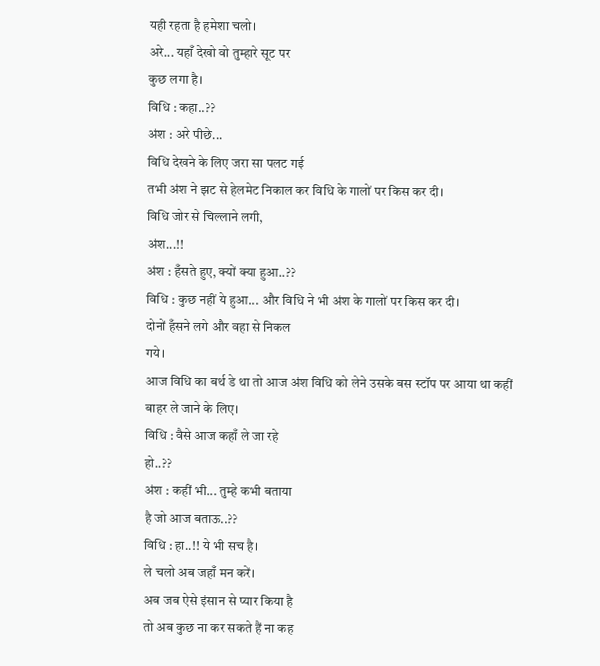यही रहता है हमेशा चलो।
अरे... यहाँ देखो वो तुम्हारे सूट पर
कुछ लगा है।
विधि : कहा..??
अंश : अरे पीछे...
विधि देखने के लिए जरा सा पलट गई
तभी अंश ने झट से हेलमेट निकाल कर विधि के गालों पर किस कर दी।
विधि जोर से चिल्लाने लगी,
अंश...!!
अंश : हँसते हुए, क्यों क्या हुआ..??
विधि : कुछ नहीं ये हुआ... और विधि ने भी अंश के गालों पर किस कर दी।
दोनों हँसने लगे और वहा से निकल
गये।
आज विधि का बर्थ डे था तो आज अंश विधि को लेने उसके बस स्टॉप पर आया था कहीं बाहर ले जाने के लिए।
विधि : वैसे आज कहाँ ले जा रहे
हो..??
अंश : कहीं भी... तुम्हे कभी बताया
है जो आज बताऊ..??
विधि : हा..!! ये भी सच है।
ले चलो अब जहाँ मन करें।
अब जब ऐसे इंसान से प्यार किया है
तो अब कुछ ना कर सकते हैं ना कह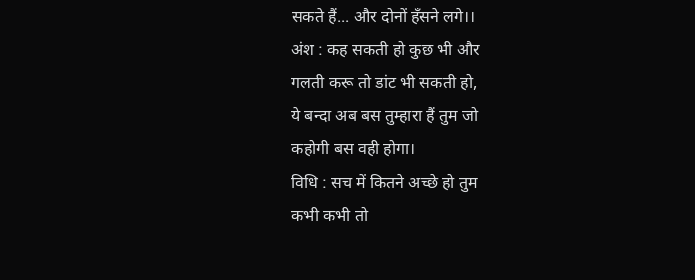सकते हैं... और दोनों हँसने लगे।।
अंश : कह सकती हो कुछ भी और
गलती करू तो डांट भी सकती हो,
ये बन्दा अब बस तुम्हारा हैं तुम जो
कहोगी बस वही होगा।
विधि : सच में कितने अच्छे हो तुम
कभी कभी तो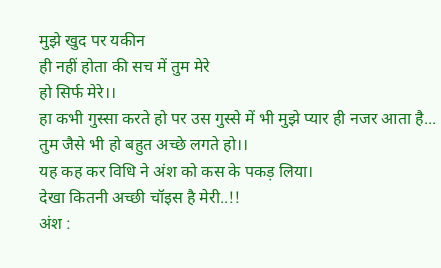मुझे खुद पर यकीन
ही नहीं होता की सच में तुम मेरे
हो सिर्फ मेरे।।
हा कभी गुस्सा करते हो पर उस गुस्से में भी मुझे प्यार ही नजर आता है... तुम जैसे भी हो बहुत अच्छे लगते हो।।
यह कह कर विधि ने अंश को कस के पकड़ लिया।
देखा कितनी अच्छी चॉइस है मेरी..!!
अंश :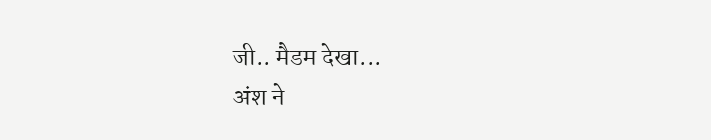जी.. मैडम देखा...
अंश ने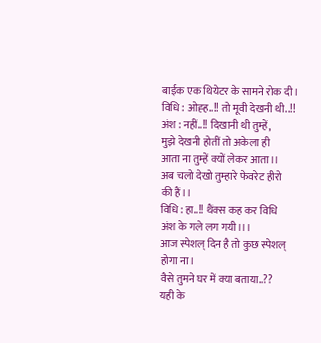बाईक एक थियेटर के सामने रोक दी।
विधि : ओह्ह..!! तो मूवी देखनी थी..!!
अंश : नहीं..!! दिखानी थी तुम्हें,
मुझे देखनी होतीं तो अकेला ही
आता ना तुम्हें क्यों लेकर आता।।
अब चलो देखो तुम्हारे फेवरेट हीरो
की हैं।।
विधि : हा..!! थैंक्स कह कर विधि
अंश के गले लग गयी।।।
आज स्पेशल् दिन है तो कुछ स्पेशल्
होगा ना।
वैसे तुमने घर में क्या बताया..??
यही के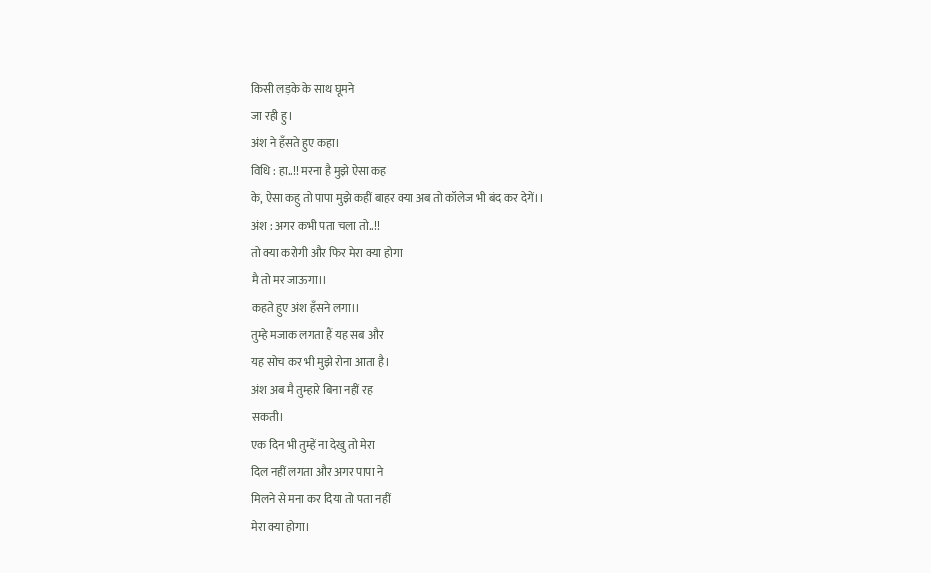किसी लड़के के साथ घूमने
जा रही हु।
अंश ने हँसते हुए कहा।
विधि : हा..!! मरना है मुझे ऐसा कह
के, ऐसा कहु तो पापा मुझे कहीं बाहर क्या अब तो कॉलेज भी बंद कर देगें।।
अंश : अगर कभी पता चला तो..!!
तो क्या करोगी और फिर मेरा क्या होगा
मै तो मर जाऊगा।।
कहते हुए अंश हँसने लगा।।
तुम्हे मजाक लगता हैं यह सब और
यह सोच कर भी मुझे रोना आता है।
अंश अब मै तुम्हारे बिना नहीं रह
सकती।
एक दिन भी तुम्हें ना देखु तो मेरा
दिल नहीं लगता और अगर पापा ने
मिलने से मना कर दिया तो पता नहीं
मेरा क्या होगा।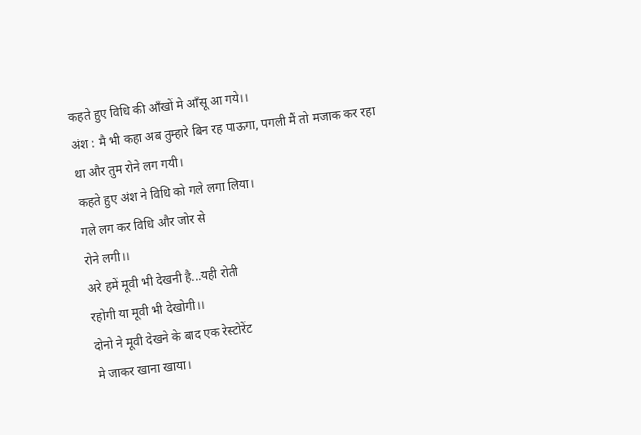कहते हुए विधि की आँखों मे आँसू आ गये।।
अंश : मै भी कहा अब तुम्हारे बिन रह पाऊगा, पगली मैं तो मजाक कर रहा
था और तुम रोने लग गयी।
कहते हुए अंश ने विधि को गले लगा लिया।
गले लग कर विधि और जोर से
रोने लगी।।
अरे हमें मूवी भी देखनी है...यही रोती
रहोगी या मूवी भी देखोगी।।
दोनो ने मूवी देखने के बाद एक रेस्टोरेंट
मे जाकर खाना खाया।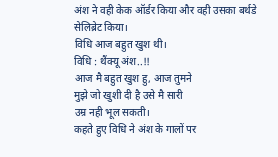अंश ने वही केक ऑर्डर किया और वही उसका बर्थडे सेलिब्रेट किया।
विधि आज बहुत खुश थी।
विधि : थैंक्यू अंश..!!
आज मै बहुत खुश हु, आज तुमने
मुझे जो खुशी दी है उसे मै सारी
उम्र नही भूल सकती।
कहते हुए विधि ने अंश के गालों पर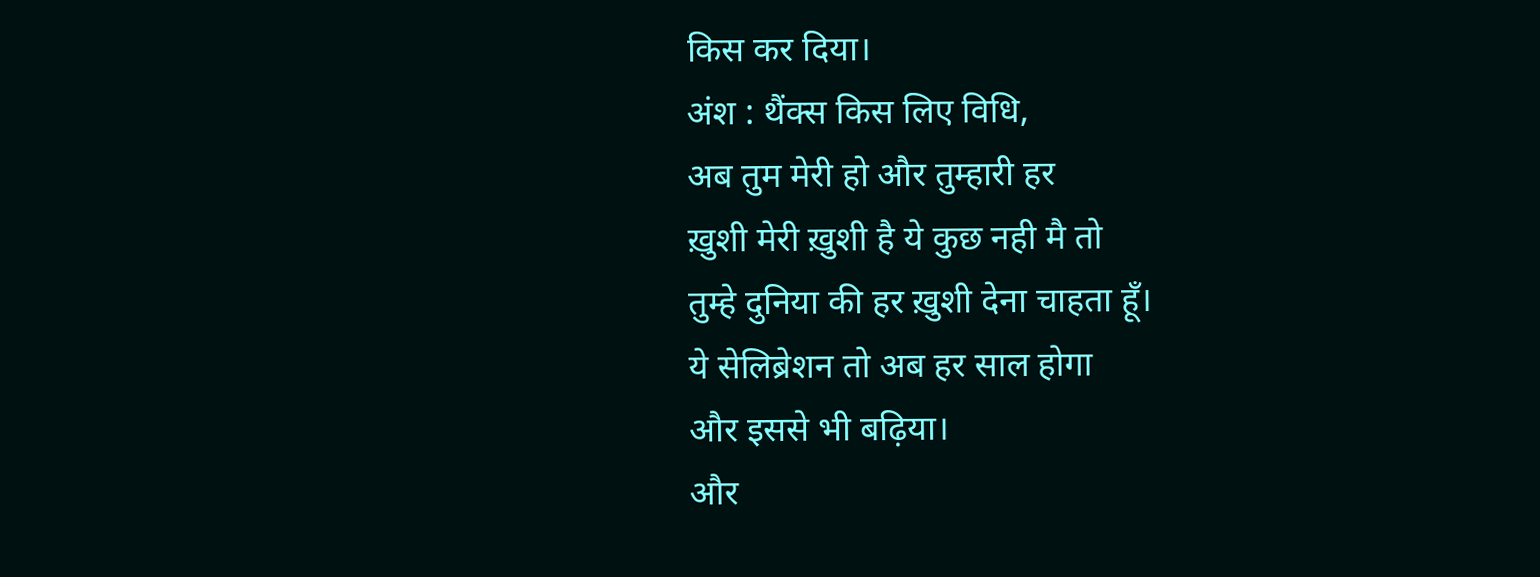किस कर दिया।
अंश : थैंक्स किस लिए विधि,
अब तुम मेरी हो और तुम्हारी हर
ख़ुशी मेरी ख़ुशी है ये कुछ नही मै तो
तुम्हे दुनिया की हर ख़ुशी देना चाहता हूँ।
ये सेलिब्रेशन तो अब हर साल होगा
और इससे भी बढ़िया।
और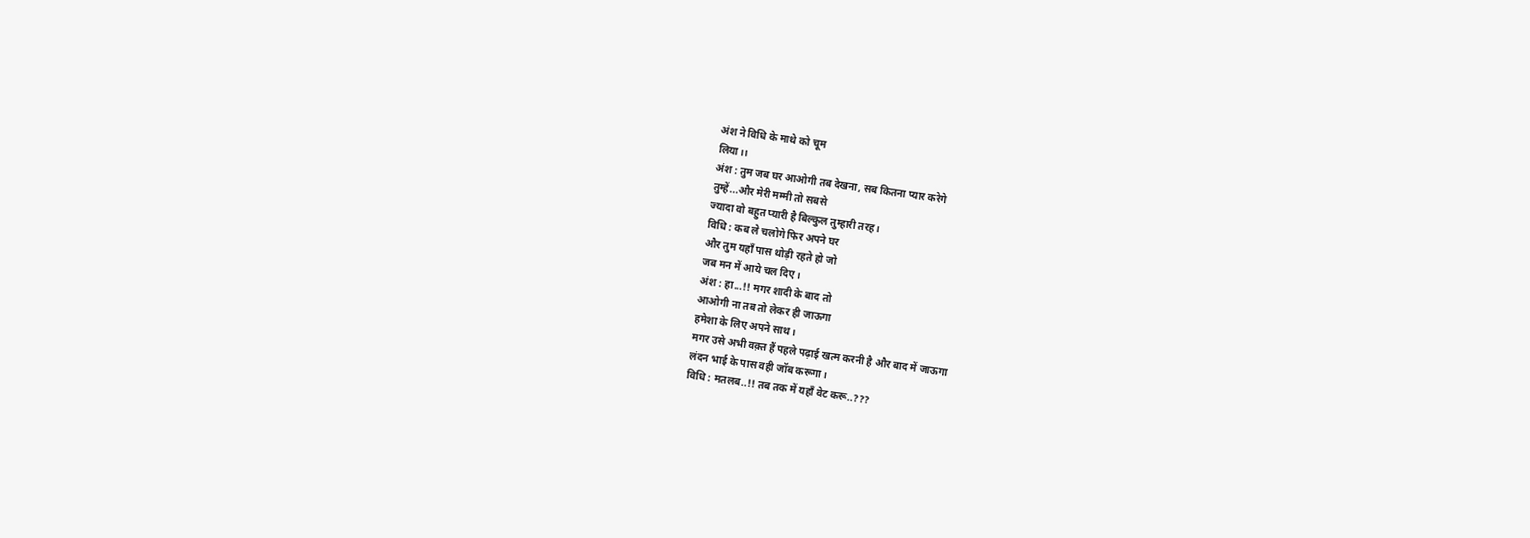अंश ने विधि के माथे को चूम
लिया।।
अंश : तुम जब घर आओगी तब देखना, सब कितना प्यार करेगे
तुम्हें...और मेरी मम्मी तो सबसे
ज्यादा वो बहुत प्यारी है बिल्कुल तुम्हारी तरह।
विधि : कब ले चलोगे फिर अपने घर
और तुम यहाँ पास थोड़ी रहते हो जो
जब मन में आये चल दिए।
अंश : हा...!! मगर शादी के बाद तो
आओगी ना तब तो लेकर ही जाऊगा
हमेशा के लिए अपने साथ।
मगर उसे अभी वक़्त हैं पहले पढ़ाई खत्म करनी है और बाद में जाऊगा
लंदन भाई के पास वही जॉब करूगा।
विधि : मतलब..!! तब तक में यहाँ वेट करू..???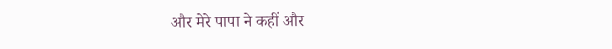और मेरे पापा ने कहीं और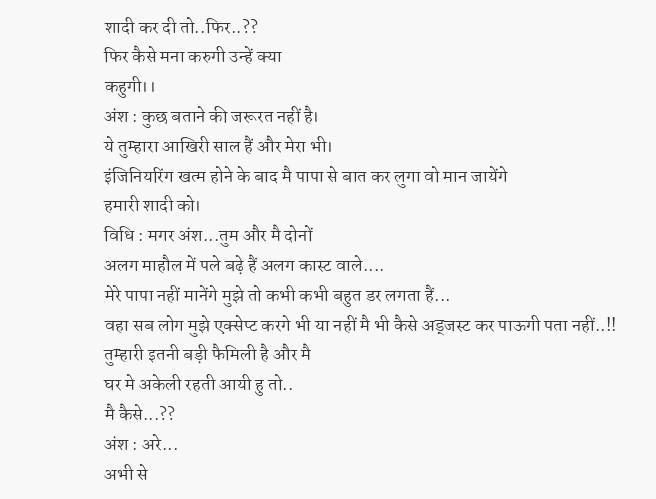शादी कर दी तो..फिर..??
फिर कैसे मना करुगी उन्हें क्या
कहुगी।।
अंश : कुछ बताने की जरूरत नहीं है।
ये तुम्हारा आखिरी साल हैं और मेरा भी।
इंजिनियरिंग खत्म होने के बाद मै पापा से बात कर लुगा वो मान जायेंगे
हमारी शादी को।
विधि : मगर अंश...तुम और मै दोनों
अलग माहौल में पले बढ़े हैं अलग कास्ट वाले....
मेरे पापा नहीं मानेंगे मुझे तो कभी कभी बहुत डर लगता हैं...
वहा सब लोग मुझे एक्सेप्ट करगे भी या नहीं मै भी कैसे अड्जस्ट कर पाऊगी पता नहीं..!!
तुम्हारी इतनी बड़ी फैमिली है और मै
घर मे अकेली रहती आयी हु तो..
मै कैसे...??
अंश : अरे...
अभी से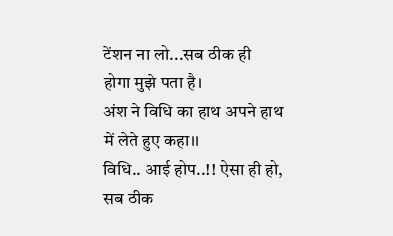टेंशन ना लो...सब ठीक ही
होगा मुझे पता है।
अंश ने विधि का हाथ अपने हाथ में लेते हुए कहा।।
विधि.. आई होप..!! ऐसा ही हो,
सब ठीक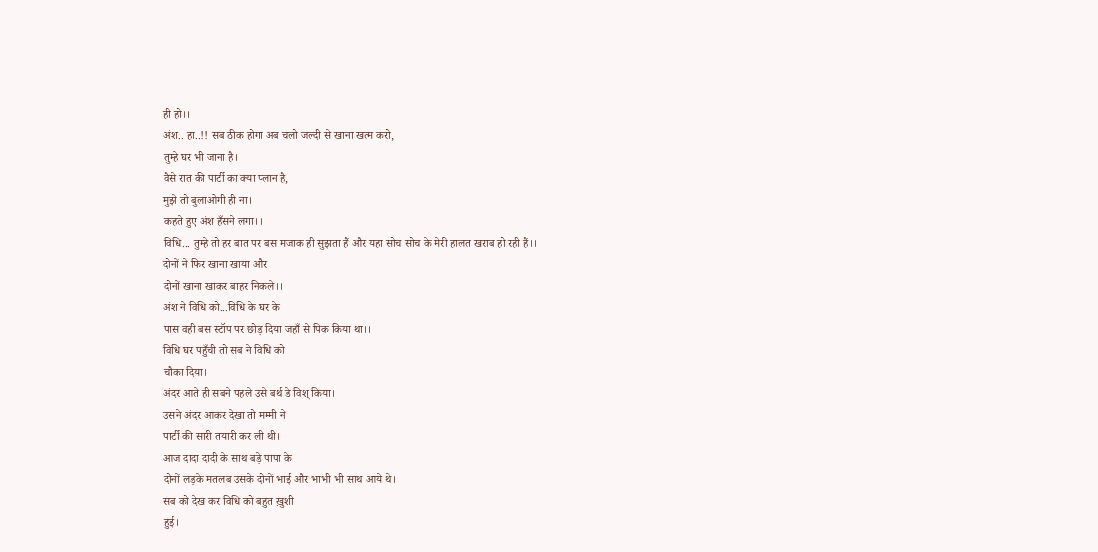ही हो।।
अंश.. हा..!! सब ठीक होगा अब चलो जल्दी से खाना खत्म करो,
तुम्हे घर भी जाना है।
वैसे रात की पार्टी का क्या प्लान है,
मुझे तो बुलाओगी ही ना।
कहते हुए अंश हँसने लगा।।
विधि... तुम्हे तो हर बात पर बस मजाक ही सुझता हैं और यहा सोच सोच के मेरी हालत खराब हो रही हैं।।
दोनों ने फिर खाना खाया और
दोनों खाना खाकर बाहर निकले।।
अंश ने विधि को...विधि के घर के
पास वही बस स्टॉप पर छोड़ दिया जहाँ से पिक किया था।।
विधि घर पहुँची तो सब ने विधि को
चौका दिया।
अंदर आते ही सबने पहले उसे बर्थ डे विश् किया।
उसने अंदर आकर देखा तो मम्मी ने
पार्टी की सारी तयारी कर ली थी।
आज दादा दादी के साथ बड़े पापा के
दोनों लड़के मतलब उसके दोनों भाई और भाभी भी साथ आये थे।
सब को देख कर विधि को बहुत ख़ुशी
हुई।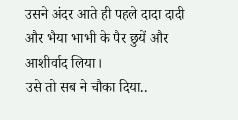उसने अंदर आते ही पहले दादा दादी
और भैया भाभी के पैर छुयें और
आशीर्वाद लिया।
उसे तो सब ने चौका दिया..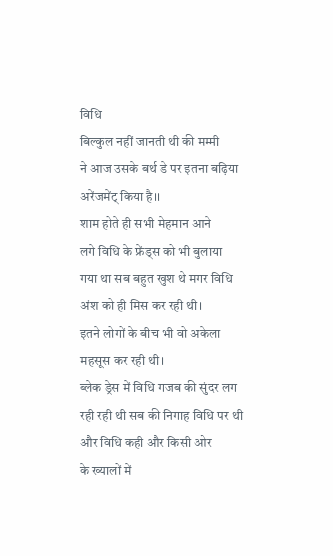विधि
बिल्कुल नहीं जानती थी की मम्मी
ने आज उसके बर्थ डे पर इतना बढ़िया अरेंजमेंट् किया है।।
शाम होते ही सभी मेहमान आने
लगे विधि के फ्रेंड्स को भी बुलाया
गया था सब बहुत खुश थे मगर विधि
अंश को ही मिस कर रही थी।
इतने लोगों के बीच भी वो अकेला
महसूस कर रही थी।
ब्लेक ड्रेस में विधि गजब की सुंदर लग
रही रही थी सब की निगाह विधि पर थी और विधि कही और किसी ओर
के ख्यालों में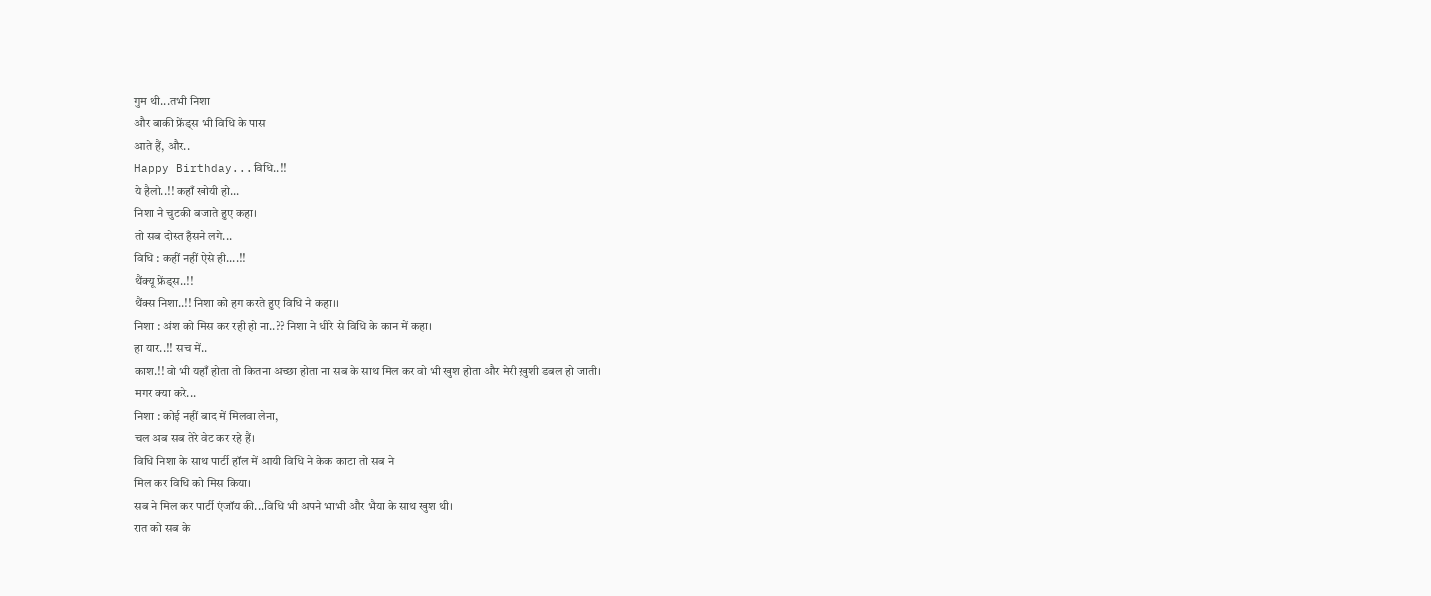गुम थी...तभी निशा
और बाकी फ्रेंड्स भी विधि के पास
आते हैं, और..
Happy Birthday...विधि..!!
ये हैलो..!! कहाँ खोयी हो...
निशा ने चुटकी बजाते हुए कहा।
तो सब दोस्त हँसने लगे...
विधि : कहीं नहीं ऐसे ही....!!
थैंक्यू फ्रेंड्स..!!
थैंक्स निशा..!! निशा को हग करते हुए विधि ने कहा।।
निशा : अंश को मिस कर रही हो ना..?? निशा ने धीरे से विधि के कान में कहा।
हा यार..!! सच में..
काश.!! वो भी यहाँ होता तो कितना अच्छा होता ना सब के साथ मिल कर वो भी खुश होता और मेरी ख़ुशी डबल हो जाती।
मगर क्या करे...
निशा : कोई नहीं बाद में मिलवा लेना,
चल अब सब तेरे वेट कर रहे हैं।
विधि निशा के साथ पार्टी हॉल में आयी विधि ने केक काटा तो सब ने
मिल कर विधि को मिस किया।
सब ने मिल कर पार्टी एंजॉय की...विधि भी अपने भाभी और भैया के साथ खुश थी।
रात को सब के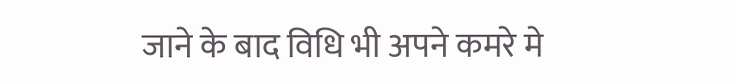जाने के बाद विधि भी अपने कमरे मे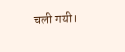चली गयी।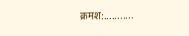क्रमश:...........